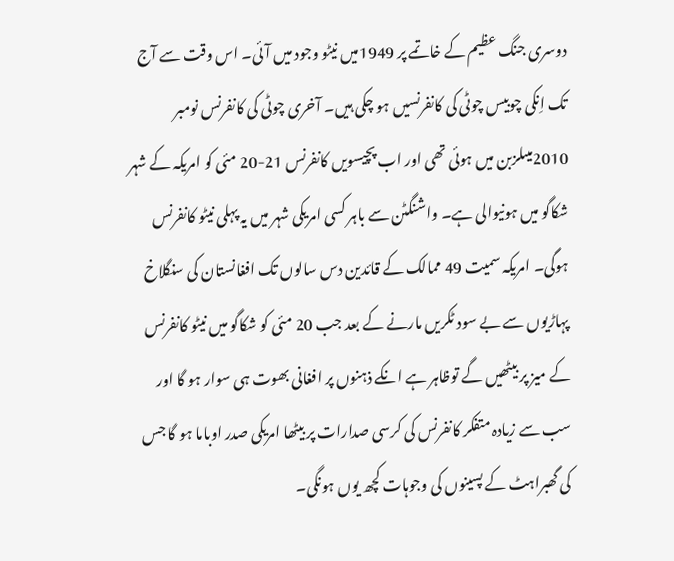دوسری جنگ عظیم کے خاتمے پر 1949میں نیٹو وجود میں آئی۔ اس وقت سے آج تک اِنکی چوبیس چوٹی کی کانفرنسیں ہو چکی ہیں۔ آخری چوٹی کی کانفرنس نومبر 2010میںلزبن میں ہوئی تھی اور اب پچیسویں کانفرنس 21-20 مئی کو امریکہ کے شہر شکاگو میں ہونیوالی ہے۔ واشنگٹن سے باہر کسی امریکی شہر میں یہ پہلی نیٹو کانفرنس ہوگی۔ امریکہ سمیت 49 ممالک کے قائدین دس سالوں تک افغانستان کی سنگلاخ پہاڑیوں سے بے سود ٹکریں مارنے کے بعد جب 20 مئی کو شکاگو میں نیٹو کانفرنس کے میز پر بیٹھیں گے توظاہر ہے انکے ذہنوں پر افغانی بھوت ہی سوار ہو گا اور سب سے زیادہ متفکر کانفرنس کی کرسی صدارات پر بیٹھا امریکی صدر اوباما ہو گا جس کی گھبراہٹ کے پسینوں کی وجوہات کچھ یوں ہونگی۔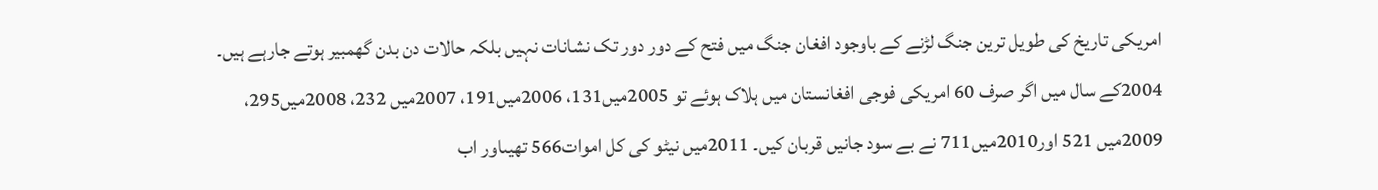امریکی تاریخ کی طویل ترین جنگ لڑنے کے باوجود افغان جنگ میں فتح کے دور دور تک نشانات نہیں بلکہ حالات دن بدن گھمبیر ہوتے جارہے ہیں۔ 2004کے سال میں اگر صرف 60 امریکی فوجی افغانستان میں ہلاک ہوئے تو 2005میں131، 2006میں191، 2007میں 232، 2008میں295، 2009میں 521 اور2010میں711 نے بے سود جانیں قربان کیں۔ 2011میں نیٹو کی کل اموات566 تھیںاور اب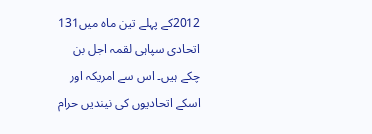2012کے پہلے تین ماہ میں131 اتحادی سپاہی لقمہ اجل بن چکے ہیں۔ اس سے امریکہ اور اسکے اتحادیوں کی نیندیں حرام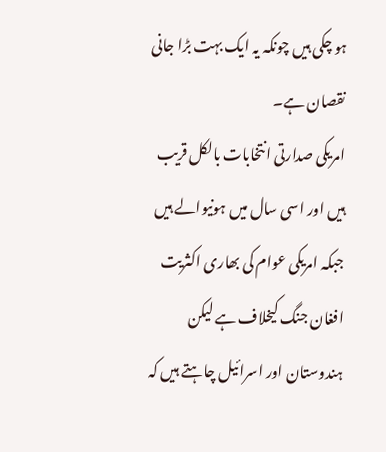ہو چکی ہیں چونکہ یہ ایک بہت بڑا جانی نقصان ہے۔
امریکی صدارتی انتخابات بالکل قریب ہیں اور اسی سال میں ہونیوالے ہیں جبکہ امریکی عوام کی بھاری اکثریت افغان جنگ کیخلاف ہے لیکن ہندوستان اور اسرائیل چاہتے ہیں کہ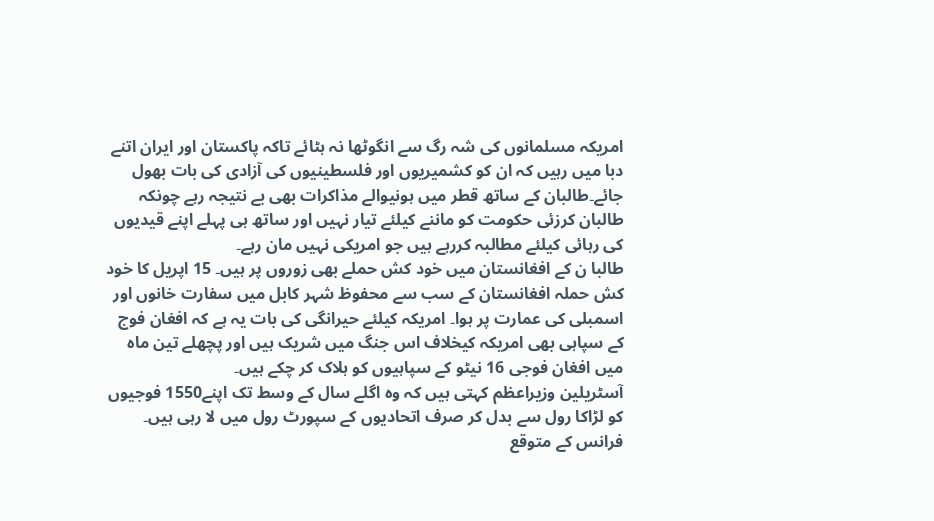امریکہ مسلمانوں کی شہ رگ سے انگوٹھا نہ ہٹائے تاکہ پاکستان اور ایران اتنے دبا میں رہیں کہ ان کو کشمیریوں اور فلسطینیوں کی آزادی کی بات بھول جائے۔طالبان کے ساتھ قطر میں ہونیوالے مذاکرات بھی بے نتیجہ رہے چونکہ طالبان کرزئی حکومت کو ماننے کیلئے تیار نہیں اور ساتھ ہی پہلے اپنے قیدیوں کی رہائی کیلئے مطالبہ کررہے ہیں جو امریکی نہیں مان رہے۔
طالبا ن کے افغانستان میں خود کش حملے بھی زوروں پر ہیں۔ 15 اپریل کا خود کش حملہ افغانستان کے سب سے محفوظ شہر کابل میں سفارت خانوں اور اسمبلی کی عمارت پر ہوا۔ امریکہ کیلئے حیرانگی کی بات یہ ہے کہ افغان فوج کے سپاہی بھی امریکہ کیخلاف اس جنگ میں شریک ہیں اور پچھلے تین ماہ میں افغان فوجی 16 نیٹو کے سپاہیوں کو ہلاک کر چکے ہیں۔
آسٹریلین وزیراعظم کہتی ہیں کہ وہ اگلے سال کے وسط تک اپنے1550 فوجیوں کو لڑاکا رول سے بدل کر صرف اتحادیوں کے سپورٹ رول میں لا رہی ہیں۔ فرانس کے متوقع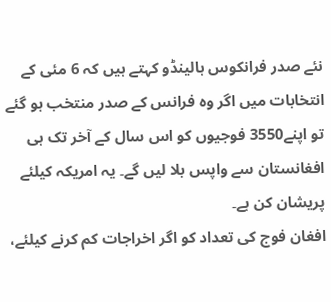نئے صدر فرانکوس ہالینڈو کہتے ہیں کہ 6 مئی کے انتخابات میں اگر وہ فرانس کے صدر منتخب ہو گئے تو اپنے3550 فوجیوں کو اس سال کے آخر تک ہی افغانستان سے واپس بلا لیں گے۔ یہ امریکہ کیلئے پریشان کن ہے۔
افغان فوج کی تعداد کو اگر اخراجات کم کرنے کیلئے،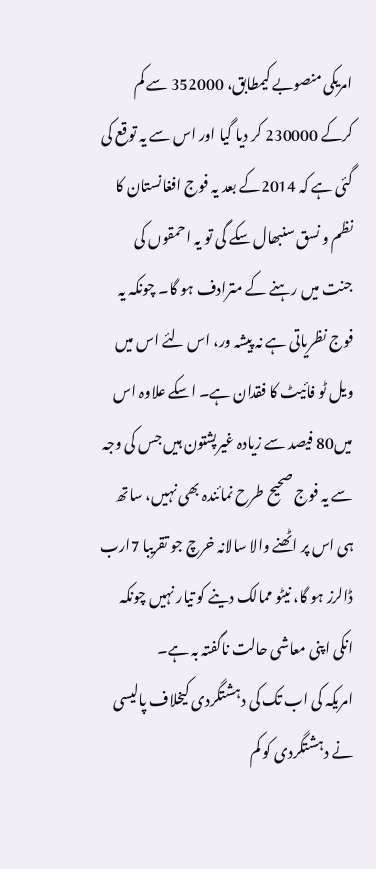امریکی منصوبے کیمطابق، 352000 سے کم کرکے 230000 کر دیا گیا اور اس سے یہ توقع کی گئی ہے کہ 2014کے بعد یہ فوج افغانستان کا نظم و نسق سنبھال سکے گی تو یہ احمقوں کی جنت میں رہنے کے مترادف ہو گا۔ چونکہ یہ فوج نظریاتی ہے نہ پیشہ ور، اس لئے اس میں ویل ٹو فائیٹ کا فقدان ہے۔ اسکے علاوہ اس میں80 فیصد سے زیادہ غیرپشتون ہیں جس کی وجہ سے یہ فوج صحیح طرح نمائندہ بھی نہیں، ساتھ ہی اس پر اٹھنے والا سالانہ خرچ جو تقریبا 7ارب ڈالرز ہو گا، نیٹو ممالک دینے کو تیار نہیں چونکہ انکی اپنی معاشی حالت ناگفتہ بہ ہے۔
امریکہ کی اب تک کی دہشتگردی کیخلاف پالیسی نے دہشتگردی کو کم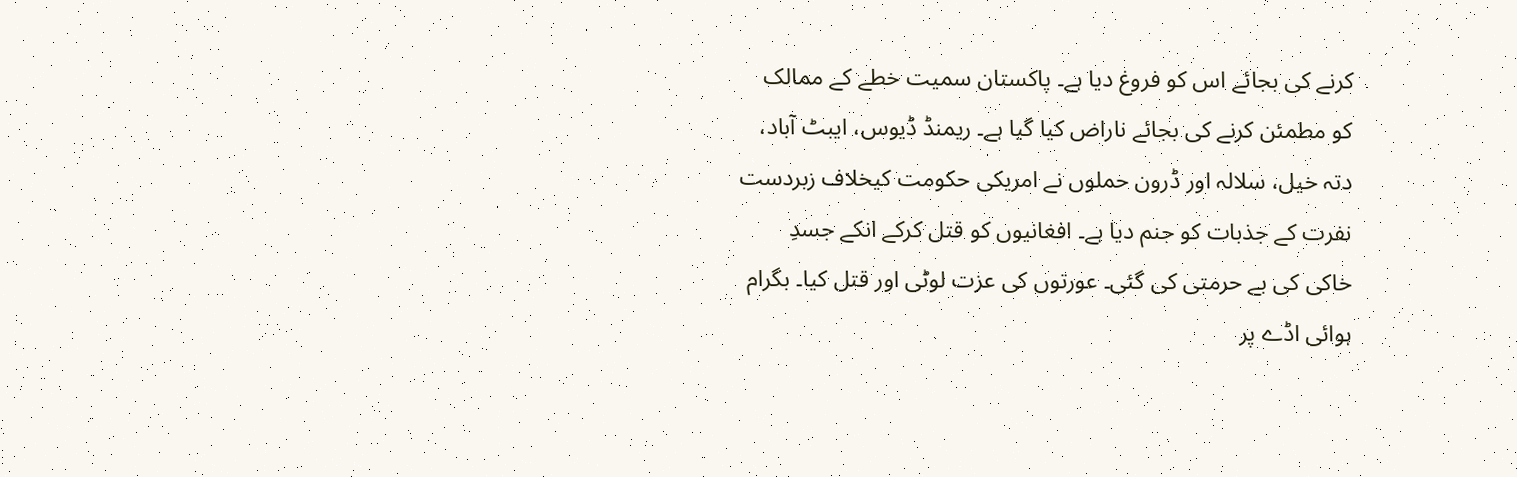کرنے کی بجائے اس کو فروغ دیا ہے۔ پاکستان سمیت خطے کے ممالک کو مطمئن کرنے کی بجائے ناراض کیا گیا ہے۔ ریمنڈ ڈیوس، ایبٹ آباد، دتہ خیل، سلالہ اور ڈرون حملوں نے امریکی حکومت کیخلاف زبردست نفرت کے جذبات کو جنم دیا ہے۔ افغانیوں کو قتل کرکے انکے جسدِ خاکی کی بے حرمتی کی گئی۔ عورتوں کی عزت لوٹی اور قتل کیا۔ بگرام ہوائی اڈے پر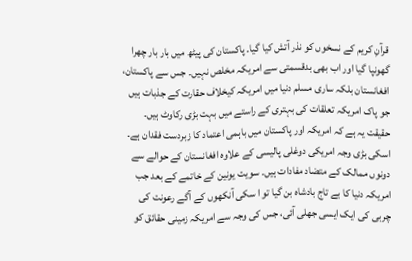قرآنِ کریم کے نسخوں کو نذر آتش کیا گیا۔ پاکستان کی پیٹھ میں بار بار چھرا گھونپا گیا اور اب بھی بدقسمتی سے امریکہ مخلص نہیں۔ جس سے پاکستان، افغانستان بلکہ ساری مسلم دنیا میں امریکہ کیخلاف حقارت کے جذبات ہیں جو پاک امریکہ تعلقات کی بہتری کے راستے میں بہت بڑی رکاوٹ ہیں۔
حقیقت یہ ہے کہ امریکہ اور پاکستان میں باہمی اعتماد کا زبردست فقدان ہے۔ اسکی بڑی وجہ امریکی دوغلی پالیسی کے علاوہ افغانستان کے حوالے سے دونوں ممالک کے متضاد مفادات ہیں۔ سویت یونین کے خاتمے کے بعد جب امریکہ دنیا کا بے تاج بادشاہ بن گیا تو ا سکی آنکھوں کے آگے رعونت کی چربی کی ایک ایسی جھلی آئی، جس کی وجہ سے امریکہ زمینی حقائق کو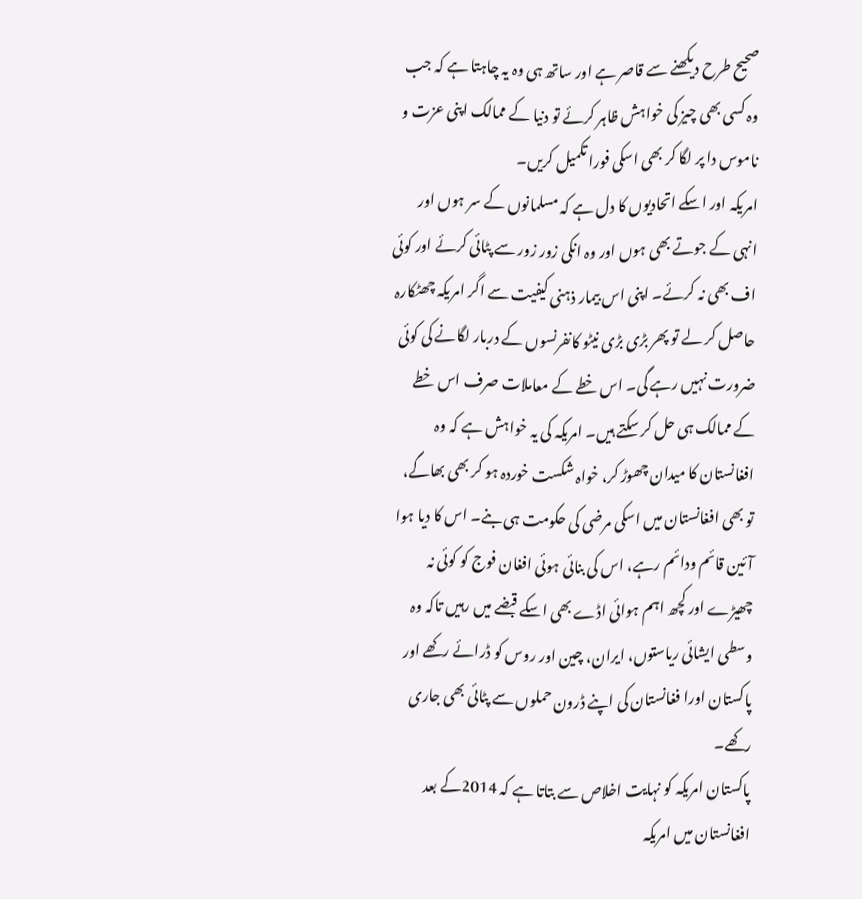صحیح طرح دیکھنے سے قاصر ہے اور ساتھ ہی وہ یہ چاہتا ہے کہ جب وہ کسی بھی چیز کی خواہش ظاہر کرئے تو دنیا کے ممالک اپنی عزت و ناموس دا پر لگا کر بھی اسکی فورا تکمیل کریں۔
امریکہ اور اسکے اتحادیوں کا دل ہے کہ مسلمانوں کے سر ہوں اور انہی کے جوتے بھی ہوں اور وہ انکی زور زور سے پٹائی کرئے اور کوئی اف بھی نہ کرئے۔ اپنی اس بیمار ذہنی کیفیت سے اگر امریکہ چھٹکارہ حاصل کر لے تو پھر بڑی بڑی نیٹو کانفرنسوں کے دربار لگانے کی کوئی ضرورت نہیں رہے گی۔ اس خطے کے معاملات صرف اس خطے کے ممالک ہی حل کر سکتے ہیں۔ امریکہ کی یہ خواہش ہے کہ وہ افغانستان کا میدان چھوڑ کر، خواہ شکست خوردہ ہو کر بھی بھاگے، تو بھی افغانستان میں اسکی مرضی کی حکومت ہی بنے۔ اس کا دیا ہوا آئین قائم ودائم رہے، اس کی بنائی ہوئی افغان فوج کو کوئی نہ چھیڑے اور کچھ اہم ہوائی اڈے بھی اسکے قبضے میں رہیں تاکہ وہ وسطی ایشائی ریاستوں، ایران، چین اور روس کو ڈرائے رکھے اور پاکستان اورا فغانستان کی اپنے ڈرون حملوں سے پٹائی بھی جاری رکھے۔
پاکستان امریکہ کو نہایت اخلاص سے بتاتا ہے کہ 2014کے بعد افغانستان میں امریکہ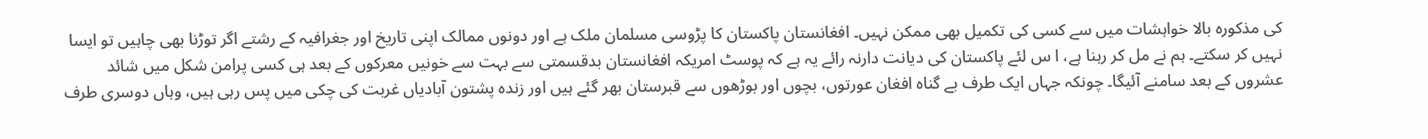کی مذکورہ بالا خواہشات میں سے کسی کی تکمیل بھی ممکن نہیں۔ افغانستان پاکستان کا پڑوسی مسلمان ملک ہے اور دونوں ممالک اپنی تاریخ اور جغرافیہ کے رشتے اگر توڑنا بھی چاہیں تو ایسا نہیں کر سکتے۔ ہم نے مل کر رہنا ہے، ا س لئے پاکستان کی دیانت دارنہ رائے یہ ہے کہ پوسٹ امریکہ افغانستان بدقسمتی سے بہت سے خونیں معرکوں کے بعد ہی کسی پرامن شکل میں شائد عشروں کے بعد سامنے آئیگا۔ چونکہ جہاں ایک طرف بے گناہ افغان عورتوں، بچوں اور بوڑھوں سے قبرستان بھر گئے ہیں اور زندہ پشتون آبادیاں غربت کی چکی میں پس رہی ہیں، وہاں دوسری طرف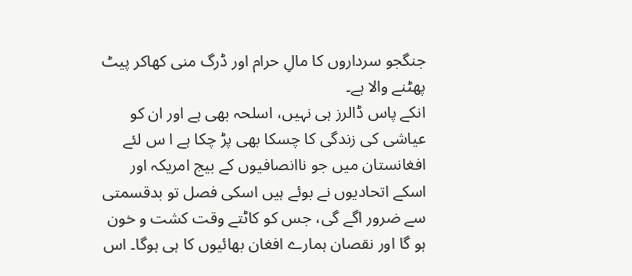جنگجو سرداروں کا مالِ حرام اور ڈرگ منی کھاکر پیٹ پھٹنے والا ہے۔
انکے پاس ڈالرز ہی نہیں، اسلحہ بھی ہے اور ان کو عیاشی کی زندگی کا چسکا بھی پڑ چکا ہے ا س لئے افغانستان میں جو ناانصافیوں کے بیج امریکہ اور اسکے اتحادیوں نے بوئے ہیں اسکی فصل تو بدقسمتی سے ضرور اگے گی، جس کو کاٹتے وقت کشت و خون ہو گا اور نقصان ہمارے افغان بھائیوں کا ہی ہوگا۔ اس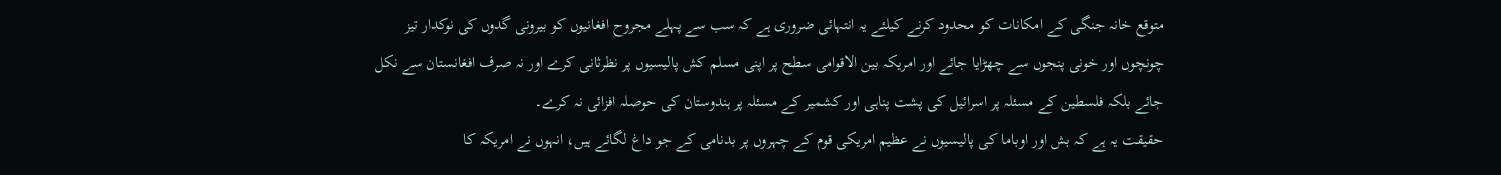متوقع خانہ جنگی کے امکانات کو محدود کرنے کیلئے یہ انتہائی ضروری ہے کہ سب سے پہلے مجروح افغانیوں کو بیرونی گدوں کی نوکدار تیز چونچوں اور خونی پنجوں سے چھڑایا جائے اور امریکہ بین الاقوامی سطح پر اپنی مسلم کش پالیسیوں پر نظرثانی کرے اور نہ صرف افغانستان سے نکل جائے بلکہ فلسطین کے مسئلہ پر اسرائیل کی پشت پناہی اور کشمیر کے مسئلہ پر ہندوستان کی حوصلہ افزائی نہ کرے۔
حقیقت یہ ہے کہ بش اور اوباما کی پالیسیوں نے عظیم امریکی قوم کے چہروں پر بدنامی کے جو داغ لگائے ہیں، انہوں نے امریکہ کا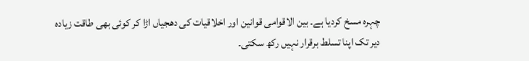چہرہ مسخ کردیا ہے۔ بین الاقوامی قوانین اور اخلاقیات کی دھجیاں اڑا کر کوئی بھی طاقت زیادہ دیر تک اپنا تسلط برقرار نہیں رکھ سکتی۔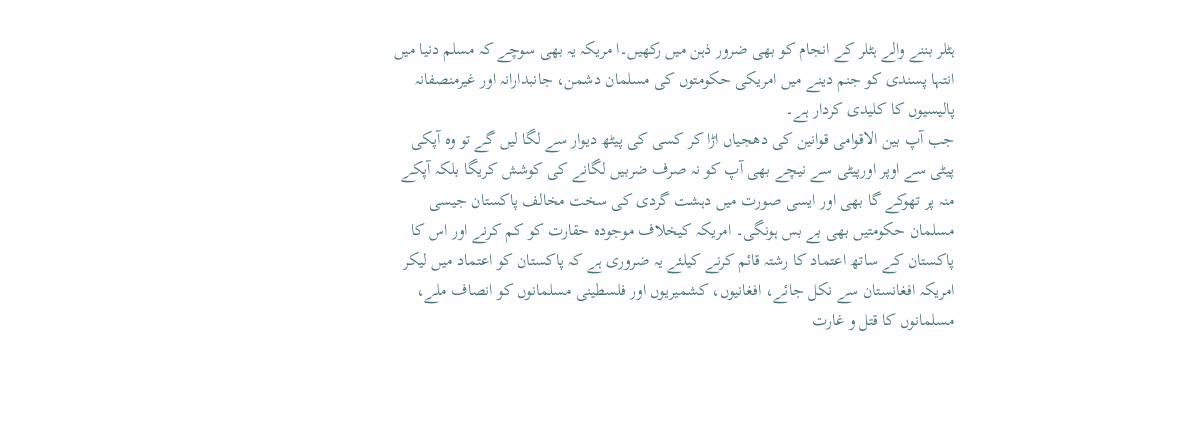ہٹلر بننے والے ہٹلر کے انجام کو بھی ضرور ذہن میں رکھیں۔ا مریکہ یہ بھی سوچے کہ مسلم دنیا میں انتہا پسندی کو جنم دینے میں امریکی حکومتوں کی مسلمان دشمن، جانبدارانہ اور غیرمنصفانہ پالیسیوں کا کلیدی کردار ہے۔
جب آپ بین الاقوامی قوانین کی دھجیاں اڑا کر کسی کی پیٹھ دیوار سے لگا لیں گے تو وہ آپکی پیٹی سے اوپر اورپیٹی سے نیچے بھی آپ کو نہ صرف ضربیں لگانے کی کوشش کریگا بلکہ آپکے منہ پر تھوکے گا بھی اور ایسی صورت میں دہشت گردی کی سخت مخالف پاکستان جیسی مسلمان حکومتیں بھی بے بس ہونگی۔ امریکہ کیخلاف موجودہ حقارت کو کم کرنے اور اس کا پاکستان کے ساتھ اعتماد کا رشتہ قائم کرنے کیلئے یہ ضروری ہے کہ پاکستان کو اعتماد میں لیکر امریکہ افغانستان سے نکل جائے، افغانیوں، کشمیریوں اور فلسطینی مسلمانوں کو انصاف ملے، مسلمانوں کا قتل و غارت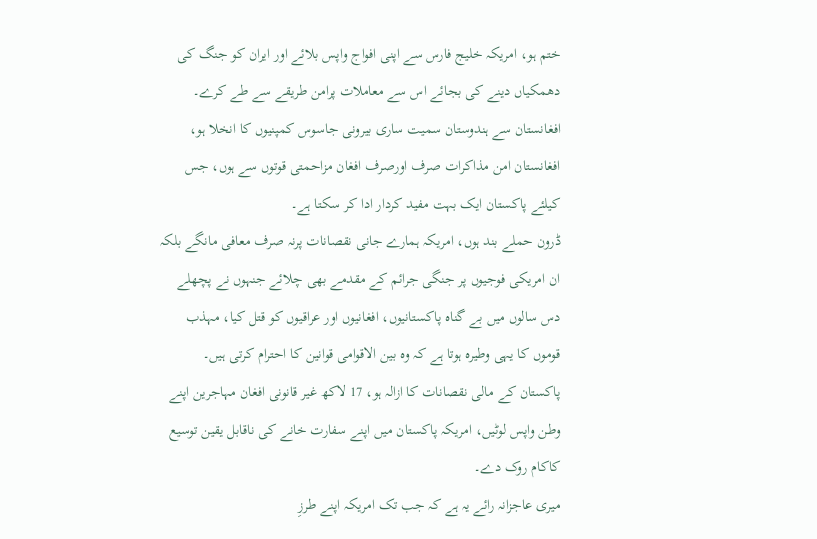ختم ہو، امریکہ خلیج فارس سے اپنی افواج واپس بلائے اور ایران کو جنگ کی دھمکیاں دینے کی بجائے اس سے معاملات پرامن طریقے سے طے کرے۔ افغانستان سے ہندوستان سمیت ساری بیرونی جاسوس کمپنیوں کا انخلا ہو، افغانستان امن مذاکرات صرف اورصرف افغان مزاحمتی قوتوں سے ہوں، جس کیلئے پاکستان ایک بہت مفید کردار ادا کر سکتا ہے۔
ڈرون حملے بند ہوں، امریکہ ہمارے جانی نقصانات پرنہ صرف معافی مانگے بلکہ ان امریکی فوجیوں پر جنگی جرائم کے مقدمے بھی چلائے جنہوں نے پچھلے دس سالوں میں بے گناہ پاکستانیوں، افغانیوں اور عراقیوں کو قتل کیا، مہذب قوموں کا یہی وطیرہ ہوتا ہے کہ وہ بین الاقوامی قوانین کا احترام کرتی ہیں۔ پاکستان کے مالی نقصانات کا ازالہ ہو، 17 لاکھ غیر قانونی افغان مہاجرین اپنے وطن واپس لوٹیں، امریکہ پاکستان میں اپنے سفارت خانے کی ناقابل یقین توسیع کاکام روک دے۔
میری عاجزانہ رائے یہ ہے کہ جب تک امریکہ اپنے طرزِ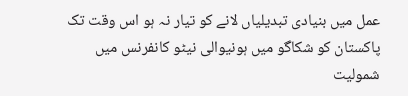عمل میں بنیادی تبدیلیاں لانے کو تیار نہ ہو اس وقت تک پاکستان کو شکاگو میں ہونیوالی نیٹو کانفرنس میں شمولیت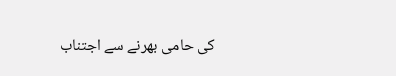کی حامی بھرنے سے اجتناب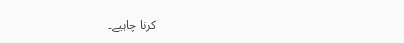کرنا چاہیے۔